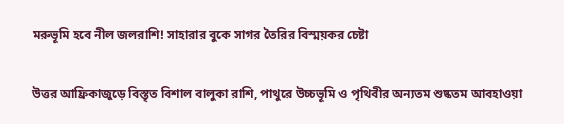মরুভূমি হবে নীল জলরাশি! সাহারার বুকে সাগর তৈরির বিস্ময়কর চেষ্টা

উত্তর আফ্রিকাজুড়ে বিস্তৃত বিশাল বালুকা রাশি, পাথুরে উচ্চভূমি ও পৃথিবীর অন্যতম শুষ্কতম আবহাওয়া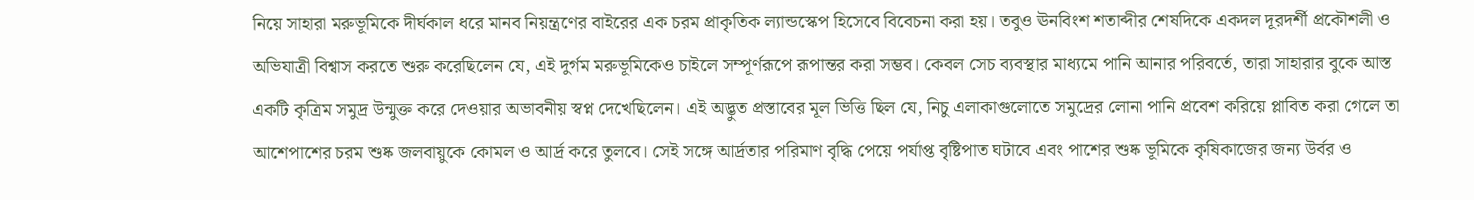নিয়ে সাহারা মরুভূমিকে দীর্ঘকাল ধরে মানব নিয়ন্ত্রণের বাইরের এক চরম প্রাকৃতিক ল্যান্ডস্কেপ হিসেবে বিবেচনা করা হয়। তবুও ঊনবিংশ শতাব্দীর শেষদিকে একদল দূরদর্শী প্রকৌশলী ও অভিযাত্রী বিশ্বাস করতে শুরু করেছিলেন যে, এই দুর্গম মরুভূমিকেও চাইলে সম্পূর্ণরূপে রূপান্তর করা সম্ভব। কেবল সেচ ব্যবস্থার মাধ্যমে পানি আনার পরিবর্তে, তারা সাহারার বুকে আস্ত একটি কৃত্রিম সমুদ্র উন্মুক্ত করে দেওয়ার অভাবনীয় স্বপ্ন দেখেছিলেন। এই অদ্ভুত প্রস্তাবের মূল ভিত্তি ছিল যে, নিচু এলাকাগুলোতে সমুদ্রের লোনা পানি প্রবেশ করিয়ে প্লাবিত করা গেলে তা আশেপাশের চরম শুষ্ক জলবায়ুকে কোমল ও আর্দ্র করে তুলবে। সেই সঙ্গে আর্দ্রতার পরিমাণ ‍বৃদ্ধি পেয়ে পর্যাপ্ত বৃষ্টিপাত ঘটাবে এবং পাশের শুষ্ক ভূমিকে কৃষিকাজের জন্য উর্বর ও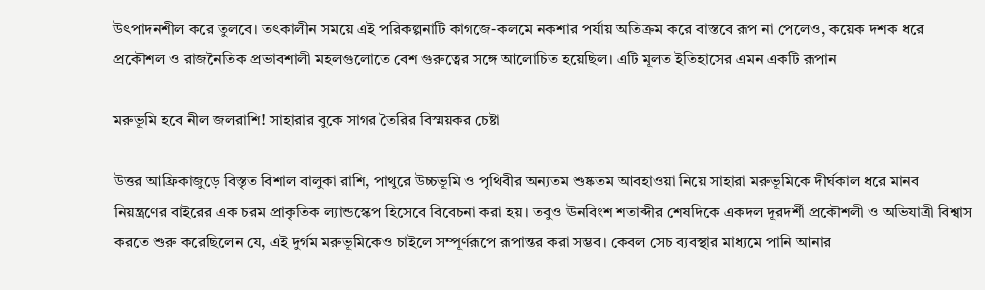উৎপাদনশীল করে তুলবে। তৎকালীন সময়ে এই পরিকল্পনাটি কাগজে-কলমে নকশার পর্যায় অতিক্রম করে বাস্তবে রূপ না পেলেও, কয়েক দশক ধরে প্রকৌশল ও রাজনৈতিক প্রভাবশালী মহলগুলোতে বেশ গুরুত্বের সঙ্গে আলোচিত হয়েছিল। এটি মূলত ইতিহাসের এমন একটি রূপান

মরুভূমি হবে নীল জলরাশি! সাহারার বুকে সাগর তৈরির বিস্ময়কর চেষ্টা

উত্তর আফ্রিকাজুড়ে বিস্তৃত বিশাল বালুকা রাশি, পাথুরে উচ্চভূমি ও পৃথিবীর অন্যতম শুষ্কতম আবহাওয়া নিয়ে সাহারা মরুভূমিকে দীর্ঘকাল ধরে মানব নিয়ন্ত্রণের বাইরের এক চরম প্রাকৃতিক ল্যান্ডস্কেপ হিসেবে বিবেচনা করা হয়। তবুও ঊনবিংশ শতাব্দীর শেষদিকে একদল দূরদর্শী প্রকৌশলী ও অভিযাত্রী বিশ্বাস করতে শুরু করেছিলেন যে, এই দুর্গম মরুভূমিকেও চাইলে সম্পূর্ণরূপে রূপান্তর করা সম্ভব। কেবল সেচ ব্যবস্থার মাধ্যমে পানি আনার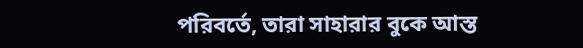পরিবর্তে, তারা সাহারার বুকে আস্ত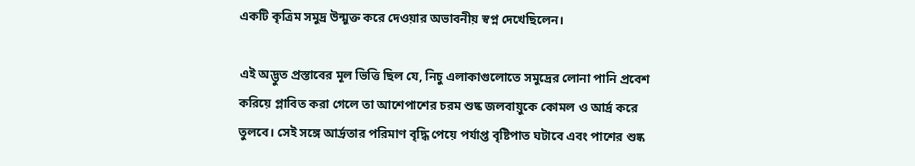একটি কৃত্রিম সমুদ্র উন্মুক্ত করে দেওয়ার অভাবনীয় স্বপ্ন দেখেছিলেন।

এই অদ্ভুত প্রস্তাবের মূল ভিত্তি ছিল যে, নিচু এলাকাগুলোতে সমুদ্রের লোনা পানি প্রবেশ করিয়ে প্লাবিত করা গেলে তা আশেপাশের চরম শুষ্ক জলবায়ুকে কোমল ও আর্দ্র করে তুলবে। সেই সঙ্গে আর্দ্রতার পরিমাণ ‍বৃদ্ধি পেয়ে পর্যাপ্ত বৃষ্টিপাত ঘটাবে এবং পাশের শুষ্ক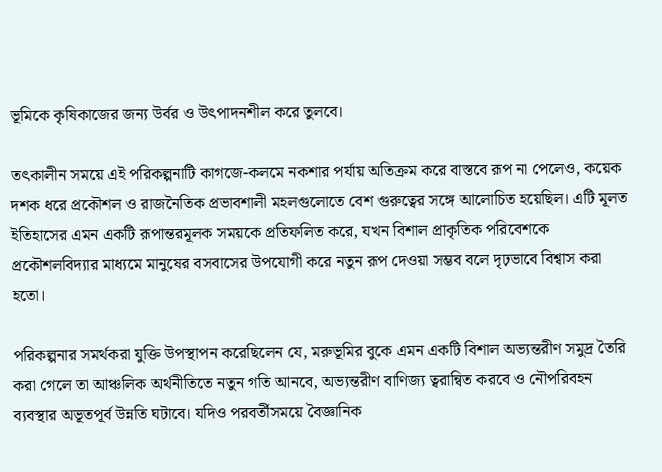ভূমিকে কৃষিকাজের জন্য উর্বর ও উৎপাদনশীল করে তুলবে।

তৎকালীন সময়ে এই পরিকল্পনাটি কাগজে-কলমে নকশার পর্যায় অতিক্রম করে বাস্তবে রূপ না পেলেও, কয়েক দশক ধরে প্রকৌশল ও রাজনৈতিক প্রভাবশালী মহলগুলোতে বেশ গুরুত্বের সঙ্গে আলোচিত হয়েছিল। এটি মূলত ইতিহাসের এমন একটি রূপান্তরমূলক সময়কে প্রতিফলিত করে, যখন বিশাল প্রাকৃতিক পরিবেশকে প্রকৌশলবিদ্যার মাধ্যমে মানুষের বসবাসের উপযোগী করে নতুন রূপ দেওয়া সম্ভব বলে দৃঢ়ভাবে বিশ্বাস করা হতো।

পরিকল্পনার সমর্থকরা যুক্তি উপস্থাপন করেছিলেন যে, মরুভূমির বুকে এমন একটি বিশাল অভ্যন্তরীণ সমুদ্র তৈরি করা গেলে তা আঞ্চলিক অর্থনীতিতে নতুন গতি আনবে, অভ্যন্তরীণ বাণিজ্য ত্বরান্বিত করবে ও নৌপরিবহন ব্যবস্থার অভূতপূর্ব উন্নতি ঘটাবে। যদিও পরবর্তীসময়ে বৈজ্ঞানিক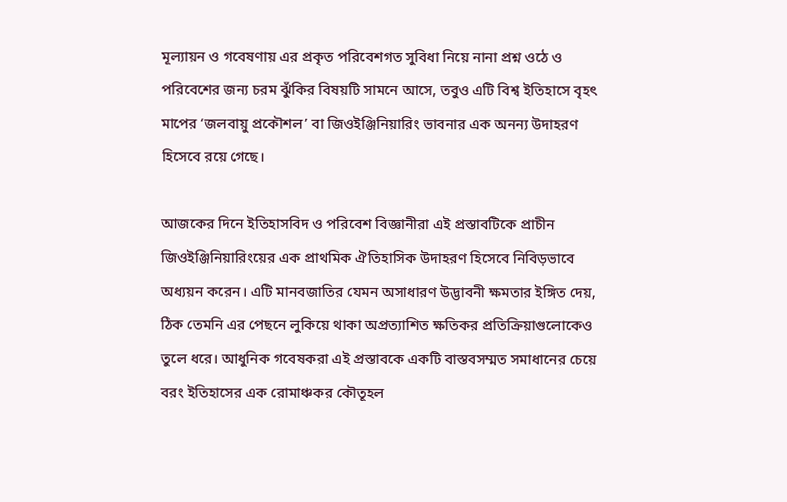মূল্যায়ন ও গবেষণায় এর প্রকৃত পরিবেশগত সুবিধা নিয়ে নানা প্রশ্ন ওঠে ও পরিবেশের জন্য চরম ঝুঁকির বিষয়টি সামনে আসে, তবুও এটি বিশ্ব ইতিহাসে বৃহৎ মাপের ‘জলবায়ু প্রকৌশল’ বা জিওইঞ্জিনিয়ারিং ভাবনার এক অনন্য উদাহরণ হিসেবে রয়ে গেছে।

আজকের দিনে ইতিহাসবিদ ও পরিবেশ বিজ্ঞানীরা এই প্রস্তাবটিকে প্রাচীন জিওইঞ্জিনিয়ারিংয়ের এক প্রাথমিক ঐতিহাসিক উদাহরণ হিসেবে নিবিড়ভাবে অধ্যয়ন করেন। এটি মানবজাতির যেমন অসাধারণ উদ্ভাবনী ক্ষমতার ইঙ্গিত দেয়, ঠিক তেমনি এর পেছনে লুকিয়ে থাকা অপ্রত্যাশিত ক্ষতিকর প্রতিক্রিয়াগুলোকেও তুলে ধরে। আধুনিক গবেষকরা এই প্রস্তাবকে একটি বাস্তবসম্মত সমাধানের চেয়ে বরং ইতিহাসের এক রোমাঞ্চকর কৌতূহল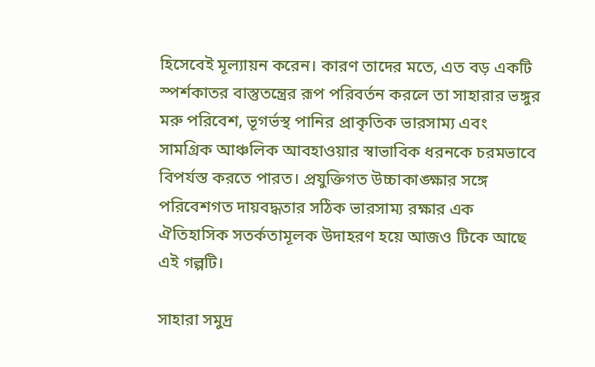হিসেবেই মূল্যায়ন করেন। কারণ তাদের মতে, এত বড় একটি স্পর্শকাতর বাস্তুতন্ত্রের রূপ পরিবর্তন করলে তা সাহারার ভঙ্গুর মরু পরিবেশ, ভূগর্ভস্থ পানির প্রাকৃতিক ভারসাম্য এবং সামগ্রিক আঞ্চলিক আবহাওয়ার স্বাভাবিক ধরনকে চরমভাবে বিপর্যস্ত করতে পারত। প্রযুক্তিগত উচ্চাকাঙ্ক্ষার সঙ্গে পরিবেশগত দায়বদ্ধতার সঠিক ভারসাম্য রক্ষার এক ঐতিহাসিক সতর্কতামূলক উদাহরণ হয়ে আজও টিকে আছে এই গল্পটি।

সাহারা সমুদ্র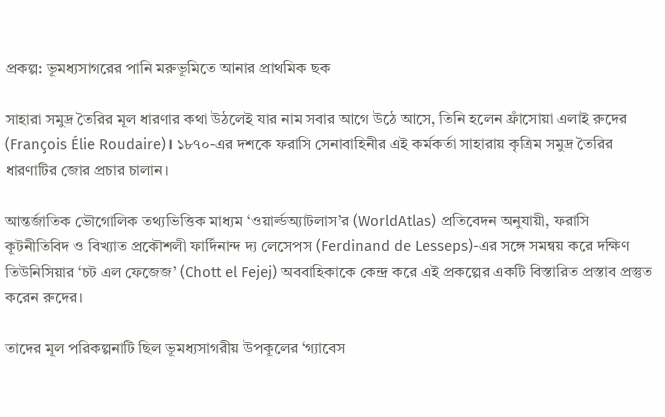প্রকল্প: ভূমধ্যসাগরের পানি মরুভূমিতে আনার প্রাথমিক ছক

সাহারা সমুদ্র তৈরির মূল ধারণার কথা উঠলেই যার নাম সবার আগে উঠে আসে, তিনি হলেন ফ্রাঁসোয়া এলাই রুদের (François Élie Roudaire)। ১৮৭০-এর দশকে ফরাসি সেনাবাহিনীর এই কর্মকর্তা সাহারায় কৃত্রিম সমুদ্র তৈরির ধারণাটির জোর প্রচার চালান।

আন্তর্জাতিক ভৌগোলিক তথ্যভিত্তিক মাধ্যম ‘ওয়ার্ল্ডঅ্যাটলাস’র (WorldAtlas) প্রতিবেদন অনুযায়ী, ফরাসি কূটনীতিবিদ ও বিখ্যাত প্রকৌশলী ফার্দিনান্দ দ্য লেসেপস (Ferdinand de Lesseps)-এর সঙ্গে সমন্বয় করে দক্ষিণ তিউনিসিয়ার ‘চট এল ফেজেজ’ (Chott el Fejej) অববাহিকাকে কেন্দ্র করে এই প্রকল্পের একটি বিস্তারিত প্রস্তাব প্রস্তুত করেন রুদের।

তাদের মূল পরিকল্পনাটি ছিল ভূমধ্যসাগরীয় উপকূলের ‘গ্যাবেস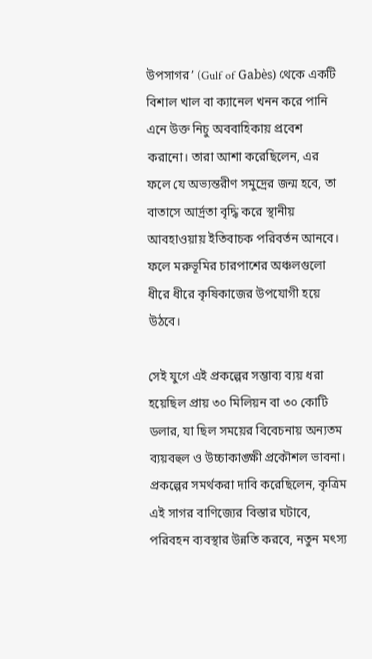উপসাগর’ (Gulf of Gabès) থেকে একটি বিশাল খাল বা ক্যানেল খনন করে পানি এনে উক্ত নিচু অববাহিকায় প্রবেশ করানো। তারা আশা করেছিলেন, এর ফলে যে অভ্যন্তরীণ সমুদ্রের জন্ম হবে, তা বাতাসে আর্দ্রতা বৃদ্ধি করে স্থানীয় আবহাওয়ায় ইতিবাচক পরিবর্তন আনবে। ফলে মরুভূমির চারপাশের অঞ্চলগুলো ধীরে ধীরে কৃষিকাজের উপযোগী হয়ে উঠবে।

সেই যুগে এই প্রকল্পের সম্ভাব্য ব্যয় ধরা হয়েছিল প্রায় ৩০ মিলিয়ন বা ৩০ কোটি ডলার, যা ছিল সময়ের বিবেচনায় অন্যতম ব্যয়বহুল ও উচ্চাকাঙ্ক্ষী প্রকৌশল ভাবনা। প্রকল্পের সমর্থকরা দাবি করেছিলেন, কৃত্রিম এই সাগর বাণিজ্যের বিস্তার ঘটাবে, পরিবহন ব্যবস্থার উন্নতি করবে, নতুন মৎস্য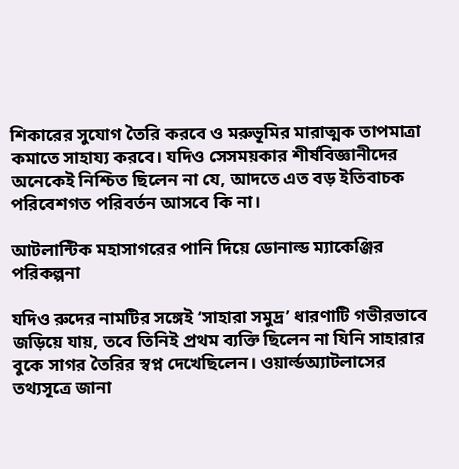শিকারের সুযোগ তৈরি করবে ও মরুভূমির মারাত্মক তাপমাত্রা কমাতে সাহায্য করবে। যদিও সেসময়কার শীর্ষবিজ্ঞানীদের অনেকেই নিশ্চিত ছিলেন না যে, আদতে এত বড় ইতিবাচক পরিবেশগত পরিবর্তন আসবে কি না।

আটলান্টিক মহাসাগরের পানি দিয়ে ডোনাল্ড ম্যাকেঞ্জির পরিকল্পনা

যদিও রুদের নামটির সঙ্গেই ‘সাহারা সমুদ্র’ ধারণাটি গভীরভাবে জড়িয়ে যায়, তবে তিনিই প্রথম ব্যক্তি ছিলেন না যিনি সাহারার বুকে সাগর তৈরির স্বপ্ন দেখেছিলেন। ওয়ার্ল্ডঅ্যাটলাসের তথ্যসূত্রে জানা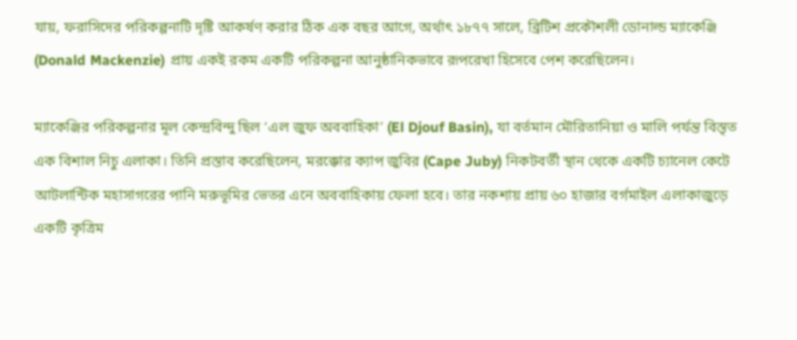যায়, ফরাসিদের পরিকল্পনাটি দৃষ্টি আকর্ষণ করার ঠিক এক বছর আগে, অর্থাৎ ১৮৭৭ সালে, ব্রিটিশ প্রকৌশলী ডোনাল্ড ম্যাকেঞ্জি (Donald Mackenzie) প্রায় একই রকম একটি পরিকল্পনা আনুষ্ঠানিকভাবে রূপরেখা হিসেবে পেশ করেছিলেন।

ম্যাকেঞ্জির পরিকল্পনার মূল কেন্দ্রবিন্দু ছিল ‘এল জুফ অববাহিকা’ (El Djouf Basin), যা বর্তমান মৌরিতানিয়া ও মালি পর্যন্ত বিস্তৃত এক বিশাল নিচু এলাকা। তিনি প্রস্তাব করেছিলেন, মরক্কোর ক্যাপ জুবির (Cape Juby) নিকটবর্তী স্থান থেকে একটি চ্যানেল কেটে আটলান্টিক মহাসাগরের পানি মরুভূমির ভেতর এনে অববাহিকায় ফেলা হবে। তার নকশায় প্রায় ৬০ হাজার বর্গমাইল এলাকাজুড়ে একটি কৃত্রিম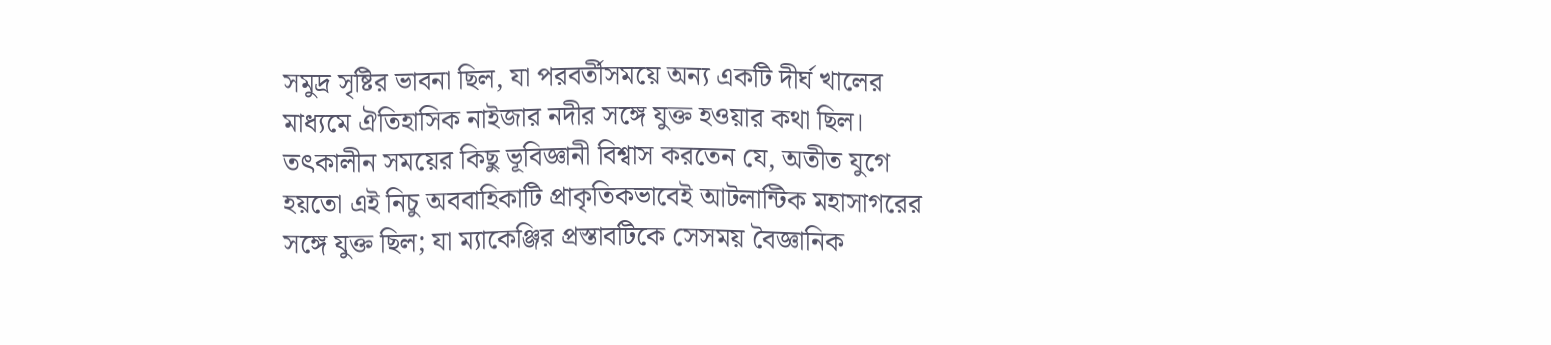সমুদ্র সৃষ্টির ভাবনা ছিল, যা পরবর্তীসময়ে অন্য একটি দীর্ঘ খালের মাধ্যমে ঐতিহাসিক নাইজার নদীর সঙ্গে যুক্ত হওয়ার কথা ছিল। তৎকালীন সময়ের কিছু ভূবিজ্ঞানী বিশ্বাস করতেন যে, অতীত যুগে হয়তো এই নিচু অববাহিকাটি প্রাকৃতিকভাবেই আটলান্টিক মহাসাগরের সঙ্গে যুক্ত ছিল; যা ম্যাকেঞ্জির প্রস্তাবটিকে সেসময় বৈজ্ঞানিক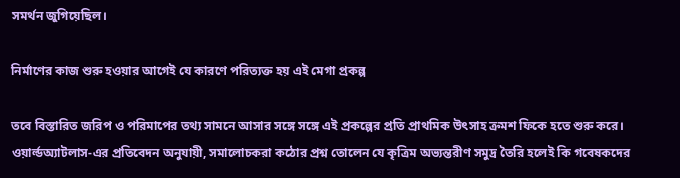সমর্থন জুগিয়েছিল।

নির্মাণের কাজ শুরু হওয়ার আগেই যে কারণে পরিত্যক্ত হয় এই মেগা প্রকল্প

তবে বিস্তারিত জরিপ ও পরিমাপের তথ্য সামনে আসার সঙ্গে সঙ্গে এই প্রকল্পের প্রতি প্রাথমিক উৎসাহ ক্রমশ ফিকে হতে শুরু করে। ওয়ার্ল্ডঅ্যাটলাস-এর প্রতিবেদন অনুযায়ী, সমালোচকরা কঠোর প্রশ্ন তোলেন যে কৃত্রিম অভ্যন্তরীণ সমুদ্র তৈরি হলেই কি গবেষকদের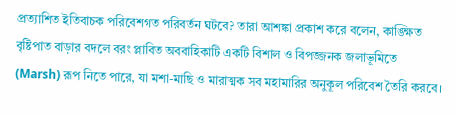প্রত্যাশিত ইতিবাচক পরিবেশগত পরিবর্তন ঘটবে? তারা আশঙ্কা প্রকাশ করে বলেন, কাঙ্ক্ষিত বৃষ্টিপাত বাড়ার বদলে বরং প্লাবিত অববাহিকাটি একটি বিশাল ও বিপজ্জনক জলাভূমিতে (Marsh) রূপ নিতে পারে, যা মশা-মাছি ও মারাত্মক সব মহামারির অনুকূল পরিবেশ তৈরি করবে।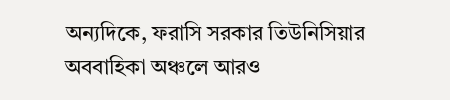অন্যদিকে, ফরাসি সরকার তিউনিসিয়ার অববাহিকা অঞ্চলে আরও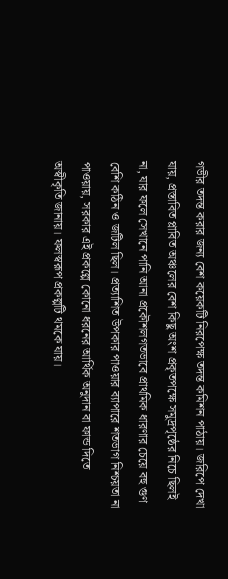গভীর তদন্ত করার জন্য বেশ কয়েকটি নিরপেক্ষ তদন্ত কমিশন পাঠায়। জরিপে দেখা যায়, প্রস্তাবিত প্লাবিত অঞ্চলের বেশ কিছু অংশ প্রকৃতপক্ষে সমুদ্রপৃষ্ঠের নিচে ছিলই না, যার ফলে সেখানে পানি আনা প্রকৌশলগতভাবে প্রাথমিক ধারণার চেয়ে বহু গুণ বেশি কঠিন ও জটিল ছিল। প্রত্যাশিত উপকার পাওয়ার ব্যাপারে শতভাগ নিশ্চয়তা না পাওয়ায়, সরকার এই প্রকল্পে কোনো ধরনের আর্থিক অনুদান বা ফান্ড দিতে অস্বীকৃতি জানায়। ফলস্বরূপ প্রকল্পটি থমকে যায়।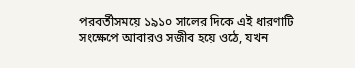পরবর্তীসময়ে ১৯১০ সালের দিকে এই ধারণাটি সংক্ষেপে আবারও সজীব হয়ে ওঠে, যখন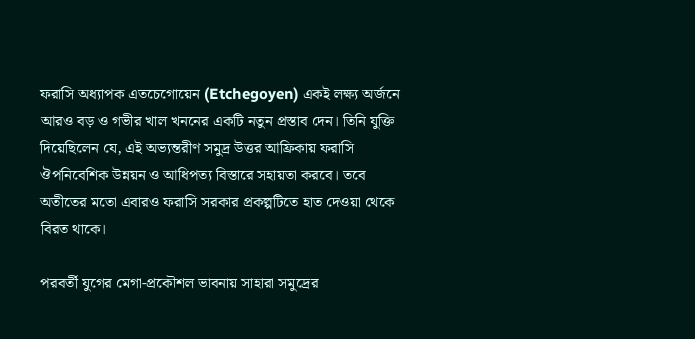ফরাসি অধ্যাপক এতচেগোয়েন (Etchegoyen) একই লক্ষ্য অর্জনে আরও বড় ও গভীর খাল খননের একটি নতুন প্রস্তাব দেন। তিনি যুক্তি দিয়েছিলেন যে, এই অভ্যন্তরীণ সমুদ্র উত্তর আফ্রিকায় ফরাসি ঔপনিবেশিক উন্নয়ন ও আধিপত্য বিস্তারে সহায়তা করবে। তবে অতীতের মতো এবারও ফরাসি সরকার প্রকল্পটিতে হাত দেওয়া থেকে বিরত থাকে।

পরবর্তী যুগের মেগা-প্রকৌশল ভাবনায় সাহারা সমুদ্রের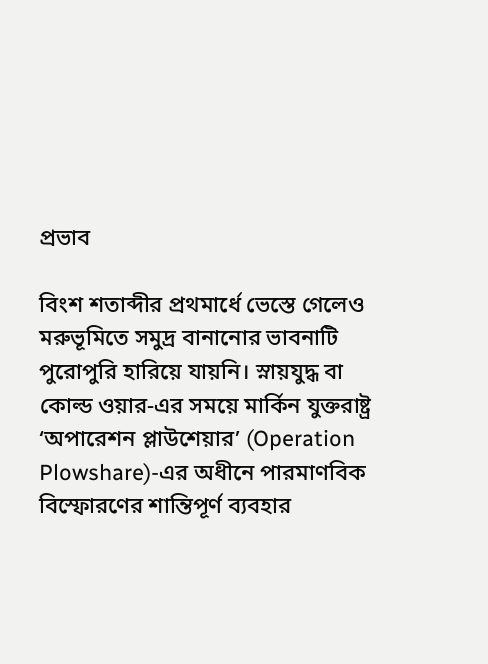প্রভাব

বিংশ শতাব্দীর প্রথমার্ধে ভেস্তে গেলেও মরুভূমিতে সমুদ্র বানানোর ভাবনাটি পুরোপুরি হারিয়ে যায়নি। স্নায়যুদ্ধ বা কোল্ড ওয়ার-এর সময়ে মার্কিন যুক্তরাষ্ট্র ‘অপারেশন প্লাউশেয়ার’ (Operation Plowshare)-এর অধীনে পারমাণবিক বিস্ফোরণের শান্তিপূর্ণ ব্যবহার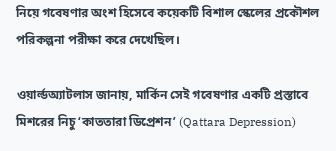নিয়ে গবেষণার অংশ হিসেবে কয়েকটি বিশাল স্কেলের প্রকৌশল পরিকল্পনা পরীক্ষা করে দেখেছিল।

ওয়ার্ল্ডঅ্যাটলাস জানায়, মার্কিন সেই গবেষণার একটি প্রস্তাবে মিশরের নিচু ‘কাততারা ডিপ্রেশন’ (Qattara Depression)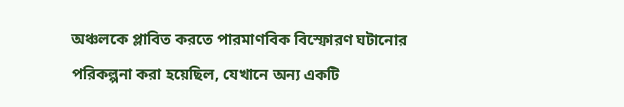অঞ্চলকে প্লাবিত করতে পারমাণবিক বিস্ফোরণ ঘটানোর পরিকল্পনা করা হয়েছিল, যেখানে অন্য একটি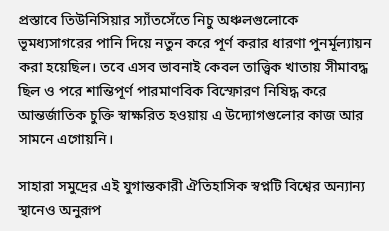প্রস্তাবে তিউনিসিয়ার স্যাঁতসেঁতে নিচু অঞ্চলগুলোকে ভূমধ্যসাগরের পানি দিয়ে নতুন করে পূর্ণ করার ধারণা পুনর্মূল্যায়ন করা হয়েছিল। তবে এসব ভাবনাই কেবল তাত্ত্বিক খাতায় সীমাবদ্ধ ছিল ও পরে শান্তিপূর্ণ পারমাণবিক বিস্ফোরণ নিষিদ্ধ করে আন্তর্জাতিক চুক্তি স্বাক্ষরিত হওয়ায় এ উদ্যোগগুলোর কাজ আর সামনে এগোয়নি।

সাহারা সমুদ্রের এই যুগান্তকারী ঐতিহাসিক স্বপ্নটি বিশ্বের অন্যান্য স্থানেও অনুরূপ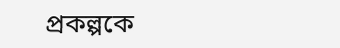প্রকল্পকে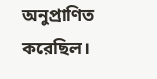অনুপ্রাণিত করেছিল।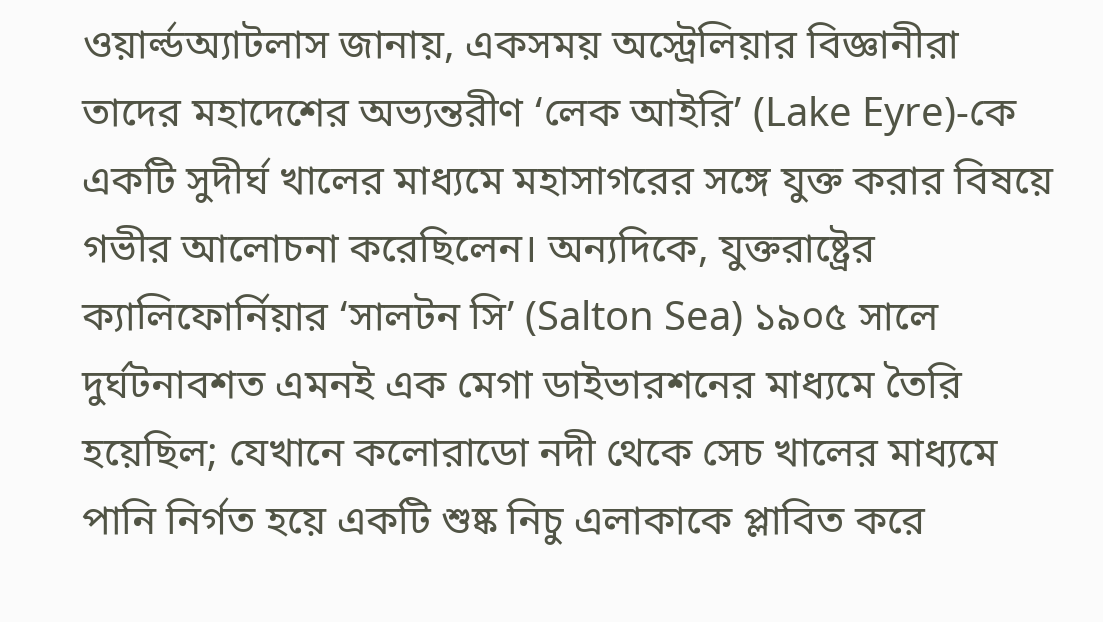ওয়ার্ল্ডঅ্যাটলাস জানায়, একসময় অস্ট্রেলিয়ার বিজ্ঞানীরা তাদের মহাদেশের অভ্যন্তরীণ ‘লেক আইরি’ (Lake Eyre)-কে একটি সুদীর্ঘ খালের মাধ্যমে মহাসাগরের সঙ্গে যুক্ত করার বিষয়ে গভীর আলোচনা করেছিলেন। অন্যদিকে, যুক্তরাষ্ট্রের ক্যালিফোর্নিয়ার ‘সালটন সি’ (Salton Sea) ১৯০৫ সালে দুর্ঘটনাবশত এমনই এক মেগা ডাইভারশনের মাধ্যমে তৈরি হয়েছিল; যেখানে কলোরাডো নদী থেকে সেচ খালের মাধ্যমে পানি নির্গত হয়ে একটি শুষ্ক নিচু এলাকাকে প্লাবিত করে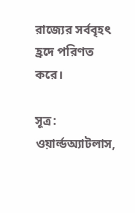রাজ্যের সর্ববৃহৎ হ্রদে পরিণত করে।

সূত্র: ওয়ার্ল্ডঅ্যাটলাস,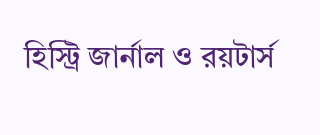হিস্ট্রি জার্নাল ও রয়টার্স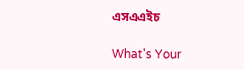এসএএইচ

What's Your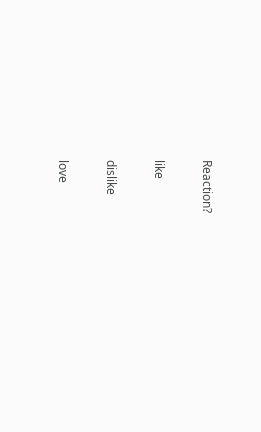Reaction?

like

dislike

love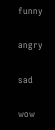funny

angry

sad

wow